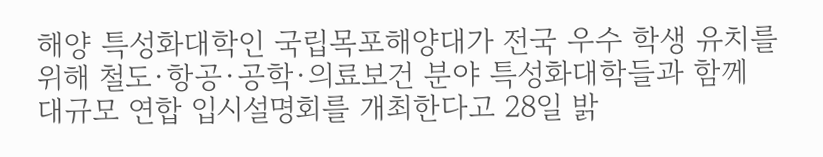해양 특성화대학인 국립목포해양대가 전국 우수 학생 유치를 위해 철도·항공·공학·의료보건 분야 특성화대학들과 함께 대규모 연합 입시설명회를 개최한다고 28일 밝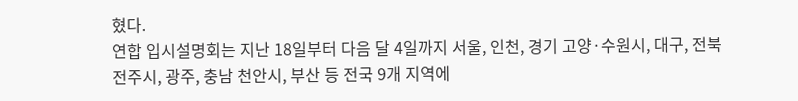혔다.
연합 입시설명회는 지난 18일부터 다음 달 4일까지 서울, 인천, 경기 고양·수원시, 대구, 전북 전주시, 광주, 충남 천안시, 부산 등 전국 9개 지역에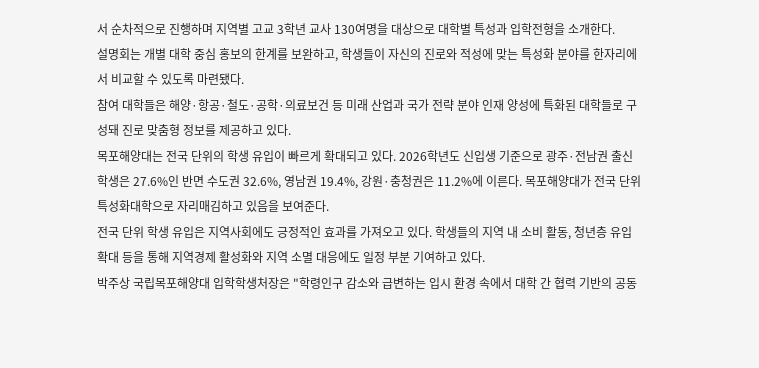서 순차적으로 진행하며 지역별 고교 3학년 교사 130여명을 대상으로 대학별 특성과 입학전형을 소개한다.
설명회는 개별 대학 중심 홍보의 한계를 보완하고, 학생들이 자신의 진로와 적성에 맞는 특성화 분야를 한자리에서 비교할 수 있도록 마련됐다.
참여 대학들은 해양·항공·철도·공학·의료보건 등 미래 산업과 국가 전략 분야 인재 양성에 특화된 대학들로 구성돼 진로 맞춤형 정보를 제공하고 있다.
목포해양대는 전국 단위의 학생 유입이 빠르게 확대되고 있다. 2026학년도 신입생 기준으로 광주·전남권 출신 학생은 27.6%인 반면 수도권 32.6%, 영남권 19.4%, 강원·충청권은 11.2%에 이른다. 목포해양대가 전국 단위 특성화대학으로 자리매김하고 있음을 보여준다.
전국 단위 학생 유입은 지역사회에도 긍정적인 효과를 가져오고 있다. 학생들의 지역 내 소비 활동, 청년층 유입 확대 등을 통해 지역경제 활성화와 지역 소멸 대응에도 일정 부분 기여하고 있다.
박주상 국립목포해양대 입학학생처장은 "학령인구 감소와 급변하는 입시 환경 속에서 대학 간 협력 기반의 공동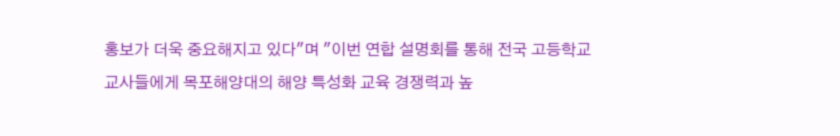홍보가 더욱 중요해지고 있다"며 "이번 연합 설명회를 통해 전국 고등학교 교사들에게 목포해양대의 해양 특성화 교육 경쟁력과 높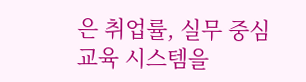은 취업률, 실무 중심 교육 시스템을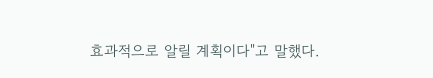효과적으로 알릴 계획이다"고 말했다.